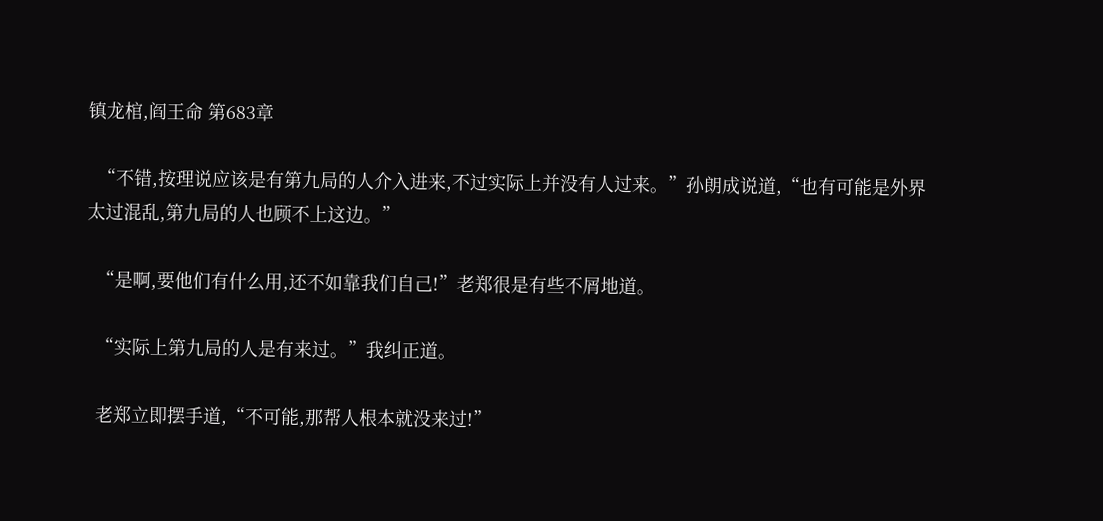镇龙棺,阎王命 第683章

  “不错,按理说应该是有第九局的人介入进来,不过实际上并没有人过来。”孙朗成说道,“也有可能是外界太过混乱,第九局的人也顾不上这边。”

  “是啊,要他们有什么用,还不如靠我们自己!”老郑很是有些不屑地道。

  “实际上第九局的人是有来过。”我纠正道。

  老郑立即摆手道,“不可能,那帮人根本就没来过!”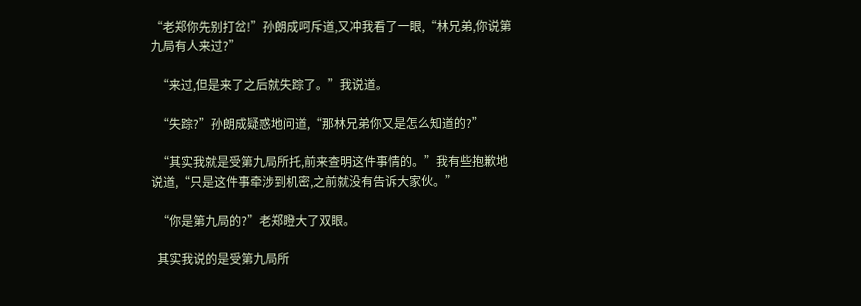“老郑你先别打岔!”孙朗成呵斥道,又冲我看了一眼,“林兄弟,你说第九局有人来过?”

  “来过,但是来了之后就失踪了。”我说道。

  “失踪?”孙朗成疑惑地问道,“那林兄弟你又是怎么知道的?”

  “其实我就是受第九局所托,前来查明这件事情的。”我有些抱歉地说道,“只是这件事牵涉到机密,之前就没有告诉大家伙。”

  “你是第九局的?”老郑瞪大了双眼。

  其实我说的是受第九局所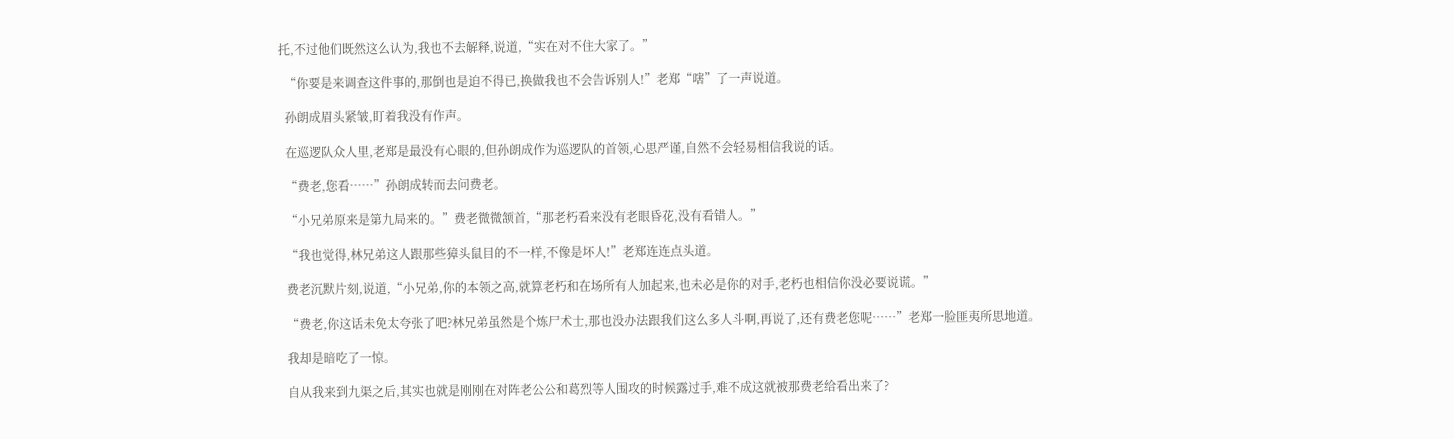托,不过他们既然这么认为,我也不去解释,说道,“实在对不住大家了。”

  “你要是来调查这件事的,那倒也是迫不得已,换做我也不会告诉别人!”老郑“嗐”了一声说道。

  孙朗成眉头紧皱,盯着我没有作声。

  在巡逻队众人里,老郑是最没有心眼的,但孙朗成作为巡逻队的首领,心思严谨,自然不会轻易相信我说的话。

  “费老,您看……”孙朗成转而去问费老。

  “小兄弟原来是第九局来的。”费老微微颔首,“那老朽看来没有老眼昏花,没有看错人。”

  “我也觉得,林兄弟这人跟那些獐头鼠目的不一样,不像是坏人!”老郑连连点头道。

  费老沉默片刻,说道,“小兄弟,你的本领之高,就算老朽和在场所有人加起来,也未必是你的对手,老朽也相信你没必要说谎。”

  “费老,你这话未免太夸张了吧?林兄弟虽然是个炼尸术士,那也没办法跟我们这么多人斗啊,再说了,还有费老您呢……”老郑一脸匪夷所思地道。

  我却是暗吃了一惊。

  自从我来到九渠之后,其实也就是刚刚在对阵老公公和葛烈等人围攻的时候露过手,难不成这就被那费老给看出来了?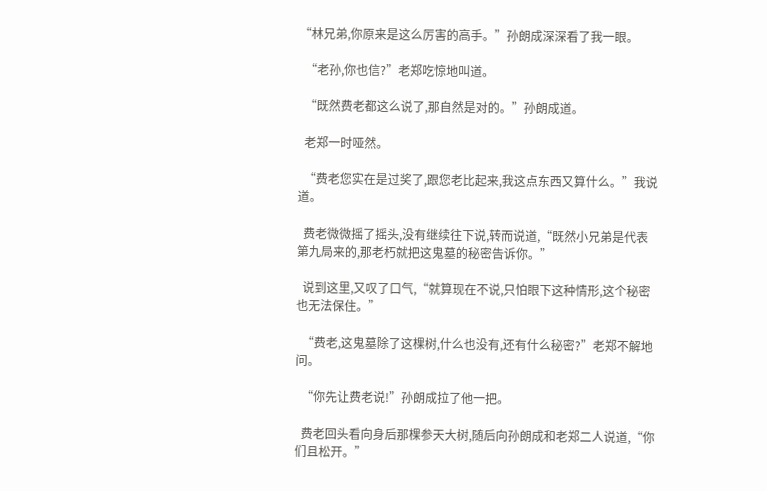“林兄弟,你原来是这么厉害的高手。”孙朗成深深看了我一眼。

  “老孙,你也信?”老郑吃惊地叫道。

  “既然费老都这么说了,那自然是对的。”孙朗成道。

  老郑一时哑然。

  “费老您实在是过奖了,跟您老比起来,我这点东西又算什么。”我说道。

  费老微微摇了摇头,没有继续往下说,转而说道,“既然小兄弟是代表第九局来的,那老朽就把这鬼墓的秘密告诉你。”

  说到这里,又叹了口气,“就算现在不说,只怕眼下这种情形,这个秘密也无法保住。”

  “费老,这鬼墓除了这棵树,什么也没有,还有什么秘密?”老郑不解地问。

  “你先让费老说!”孙朗成拉了他一把。

  费老回头看向身后那棵参天大树,随后向孙朗成和老郑二人说道,“你们且松开。”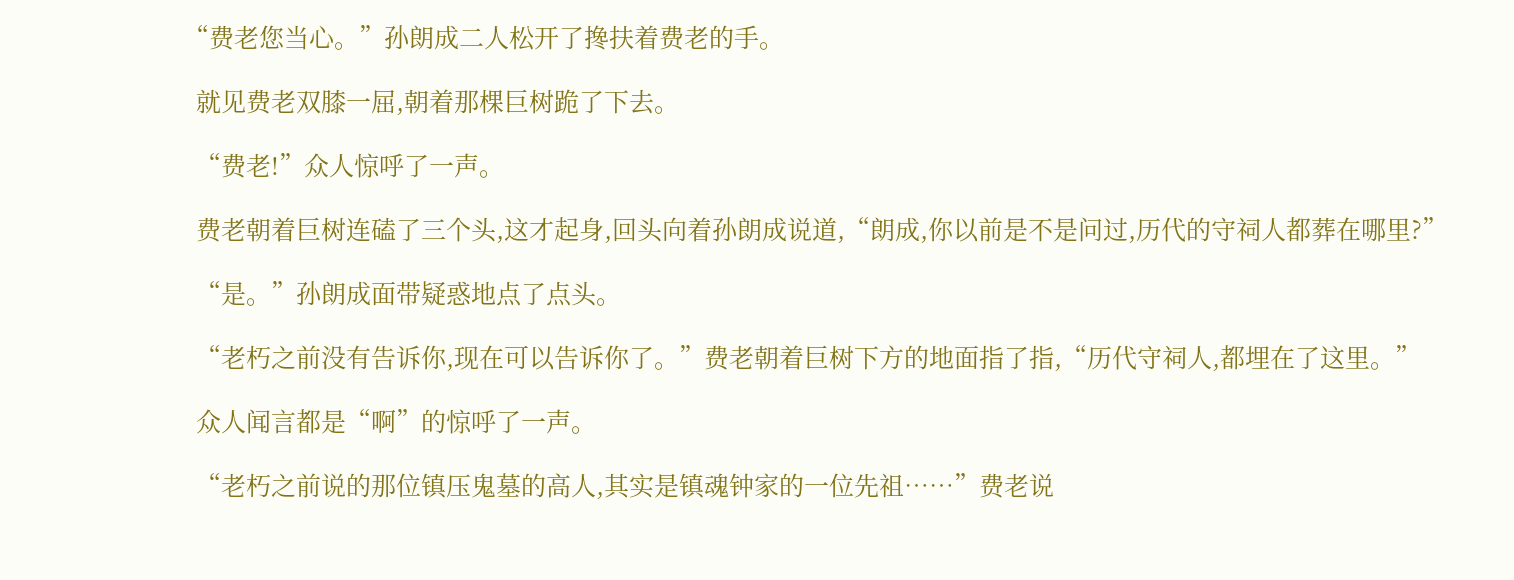“费老您当心。”孙朗成二人松开了搀扶着费老的手。

  就见费老双膝一屈,朝着那棵巨树跪了下去。

  “费老!”众人惊呼了一声。

  费老朝着巨树连磕了三个头,这才起身,回头向着孙朗成说道,“朗成,你以前是不是问过,历代的守祠人都葬在哪里?”

  “是。”孙朗成面带疑惑地点了点头。

  “老朽之前没有告诉你,现在可以告诉你了。”费老朝着巨树下方的地面指了指,“历代守祠人,都埋在了这里。”

  众人闻言都是“啊”的惊呼了一声。

  “老朽之前说的那位镇压鬼墓的高人,其实是镇魂钟家的一位先祖……”费老说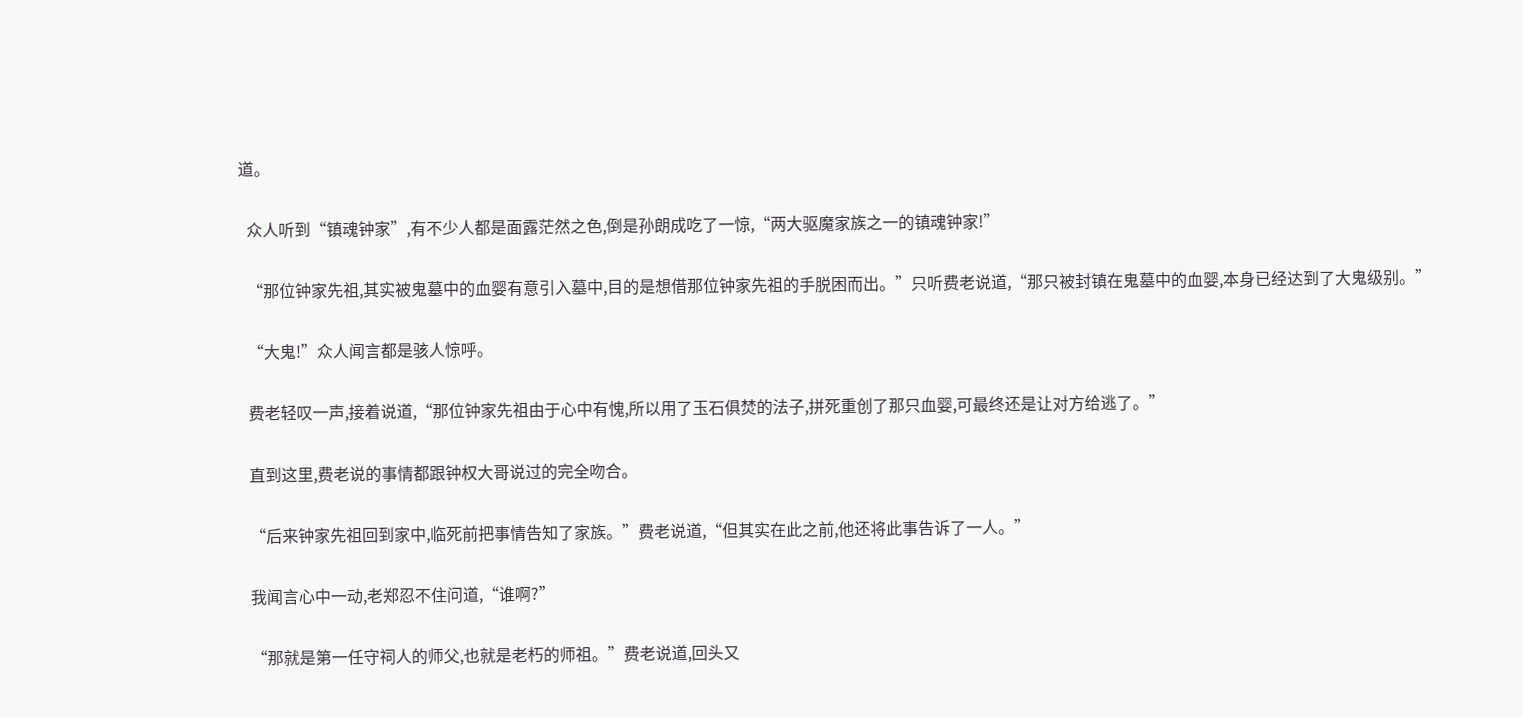道。

  众人听到“镇魂钟家”,有不少人都是面露茫然之色,倒是孙朗成吃了一惊,“两大驱魔家族之一的镇魂钟家!”

  “那位钟家先祖,其实被鬼墓中的血婴有意引入墓中,目的是想借那位钟家先祖的手脱困而出。”只听费老说道,“那只被封镇在鬼墓中的血婴,本身已经达到了大鬼级别。”

  “大鬼!”众人闻言都是骇人惊呼。

  费老轻叹一声,接着说道,“那位钟家先祖由于心中有愧,所以用了玉石俱焚的法子,拼死重创了那只血婴,可最终还是让对方给逃了。”

  直到这里,费老说的事情都跟钟权大哥说过的完全吻合。

  “后来钟家先祖回到家中,临死前把事情告知了家族。”费老说道,“但其实在此之前,他还将此事告诉了一人。”

  我闻言心中一动,老郑忍不住问道,“谁啊?”

  “那就是第一任守祠人的师父,也就是老朽的师祖。”费老说道,回头又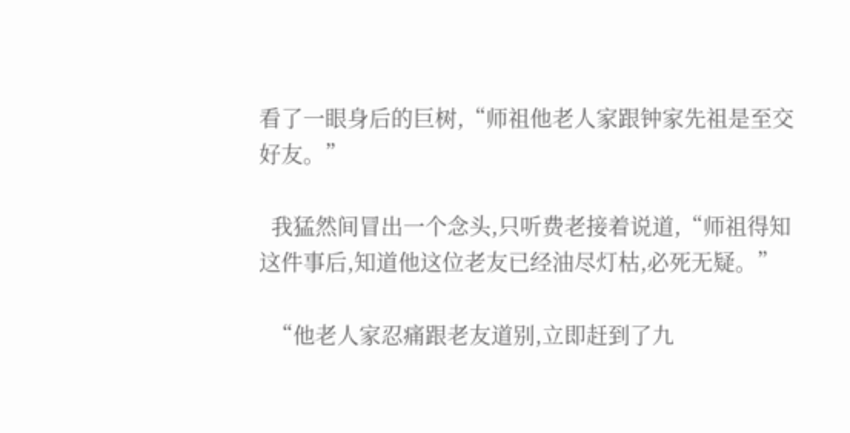看了一眼身后的巨树,“师祖他老人家跟钟家先祖是至交好友。”

  我猛然间冒出一个念头,只听费老接着说道,“师祖得知这件事后,知道他这位老友已经油尽灯枯,必死无疑。”

  “他老人家忍痛跟老友道别,立即赶到了九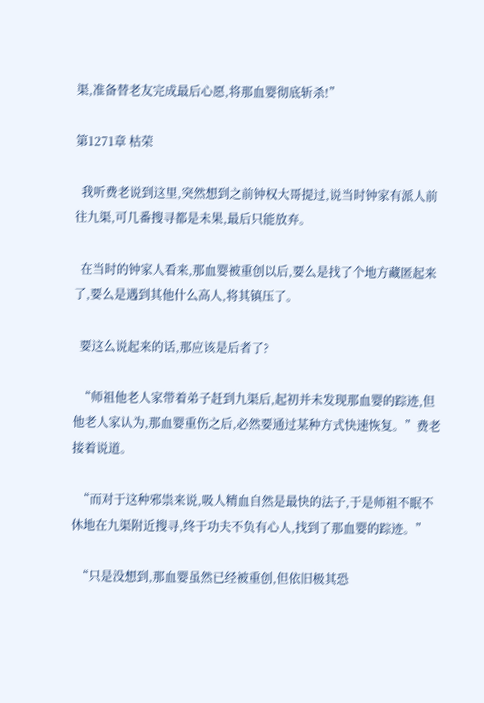渠,准备替老友完成最后心愿,将那血婴彻底斩杀!”

第1271章 枯荣

  我听费老说到这里,突然想到之前钟权大哥提过,说当时钟家有派人前往九渠,可几番搜寻都是未果,最后只能放弃。

  在当时的钟家人看来,那血婴被重创以后,要么是找了个地方藏匿起来了,要么是遇到其他什么高人,将其镇压了。

  要这么说起来的话,那应该是后者了?

  “师祖他老人家带着弟子赶到九渠后,起初并未发现那血婴的踪迹,但他老人家认为,那血婴重伤之后,必然要通过某种方式快速恢复。”费老接着说道。

  “而对于这种邪祟来说,吸人精血自然是最快的法子,于是师祖不眠不休地在九渠附近搜寻,终于功夫不负有心人,找到了那血婴的踪迹。”

  “只是没想到,那血婴虽然已经被重创,但依旧极其恐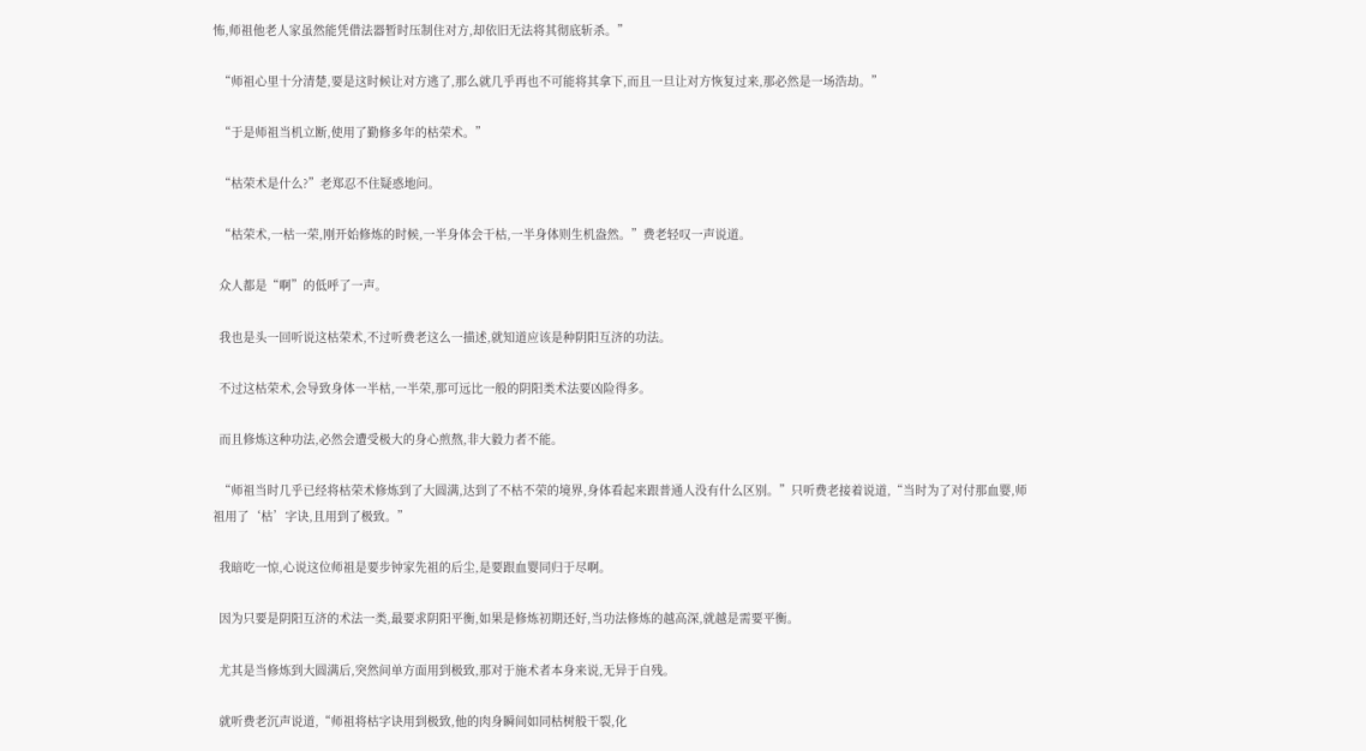怖,师祖他老人家虽然能凭借法器暂时压制住对方,却依旧无法将其彻底斩杀。”

  “师祖心里十分清楚,要是这时候让对方逃了,那么就几乎再也不可能将其拿下,而且一旦让对方恢复过来,那必然是一场浩劫。”

  “于是师祖当机立断,使用了勤修多年的枯荣术。”

  “枯荣术是什么?”老郑忍不住疑惑地问。

  “枯荣术,一枯一荣,刚开始修炼的时候,一半身体会干枯,一半身体则生机盎然。”费老轻叹一声说道。

  众人都是“啊”的低呼了一声。

  我也是头一回听说这枯荣术,不过听费老这么一描述,就知道应该是种阴阳互济的功法。

  不过这枯荣术,会导致身体一半枯,一半荣,那可远比一般的阴阳类术法要凶险得多。

  而且修炼这种功法,必然会遭受极大的身心煎熬,非大毅力者不能。

  “师祖当时几乎已经将枯荣术修炼到了大圆满,达到了不枯不荣的境界,身体看起来跟普通人没有什么区别。”只听费老接着说道,“当时为了对付那血婴,师祖用了‘枯’字诀,且用到了极致。”

  我暗吃一惊,心说这位师祖是要步钟家先祖的后尘,是要跟血婴同归于尽啊。

  因为只要是阴阳互济的术法一类,最要求阴阳平衡,如果是修炼初期还好,当功法修炼的越高深,就越是需要平衡。

  尤其是当修炼到大圆满后,突然间单方面用到极致,那对于施术者本身来说,无异于自残。

  就听费老沉声说道,“师祖将枯字诀用到极致,他的肉身瞬间如同枯树般干裂,化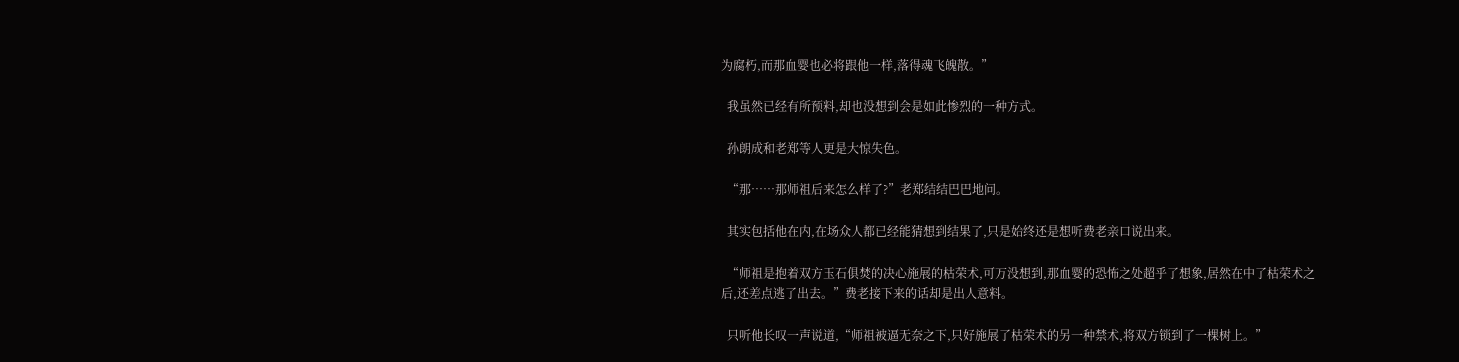为腐朽,而那血婴也必将跟他一样,落得魂飞魄散。”

  我虽然已经有所预料,却也没想到会是如此惨烈的一种方式。

  孙朗成和老郑等人更是大惊失色。

  “那……那师祖后来怎么样了?”老郑结结巴巴地问。

  其实包括他在内,在场众人都已经能猜想到结果了,只是始终还是想听费老亲口说出来。

  “师祖是抱着双方玉石俱焚的决心施展的枯荣术,可万没想到,那血婴的恐怖之处超乎了想象,居然在中了枯荣术之后,还差点逃了出去。”费老接下来的话却是出人意料。

  只听他长叹一声说道,“师祖被逼无奈之下,只好施展了枯荣术的另一种禁术,将双方锁到了一棵树上。”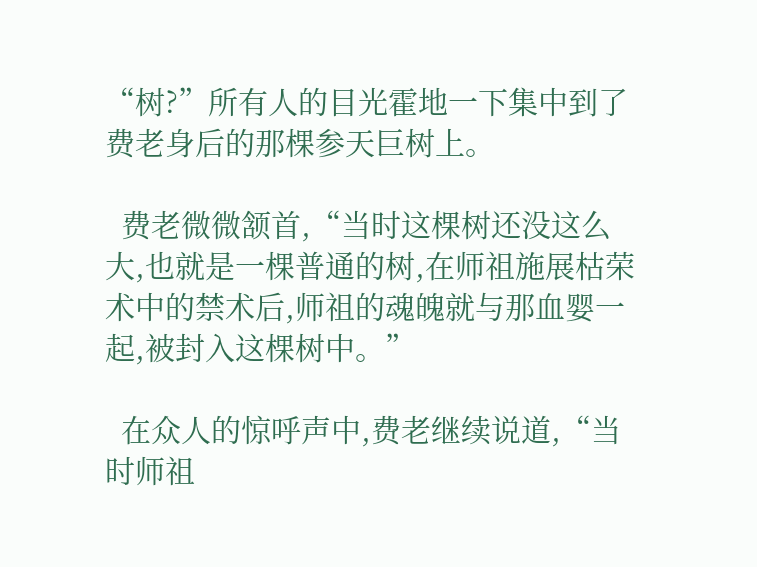“树?”所有人的目光霍地一下集中到了费老身后的那棵参天巨树上。

  费老微微颔首,“当时这棵树还没这么大,也就是一棵普通的树,在师祖施展枯荣术中的禁术后,师祖的魂魄就与那血婴一起,被封入这棵树中。”

  在众人的惊呼声中,费老继续说道,“当时师祖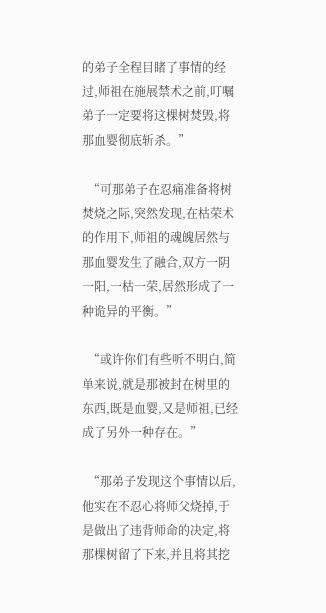的弟子全程目睹了事情的经过,师祖在施展禁术之前,叮嘱弟子一定要将这棵树焚毁,将那血婴彻底斩杀。”

  “可那弟子在忍痛准备将树焚烧之际,突然发现,在枯荣术的作用下,师祖的魂魄居然与那血婴发生了融合,双方一阴一阳,一枯一荣,居然形成了一种诡异的平衡。”

  “或许你们有些听不明白,简单来说,就是那被封在树里的东西,既是血婴,又是师祖,已经成了另外一种存在。”

  “那弟子发现这个事情以后,他实在不忍心将师父烧掉,于是做出了违背师命的决定,将那棵树留了下来,并且将其挖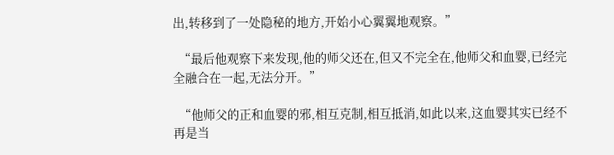出,转移到了一处隐秘的地方,开始小心翼翼地观察。”

  “最后他观察下来发现,他的师父还在,但又不完全在,他师父和血婴,已经完全融合在一起,无法分开。”

  “他师父的正和血婴的邪,相互克制,相互抵消,如此以来,这血婴其实已经不再是当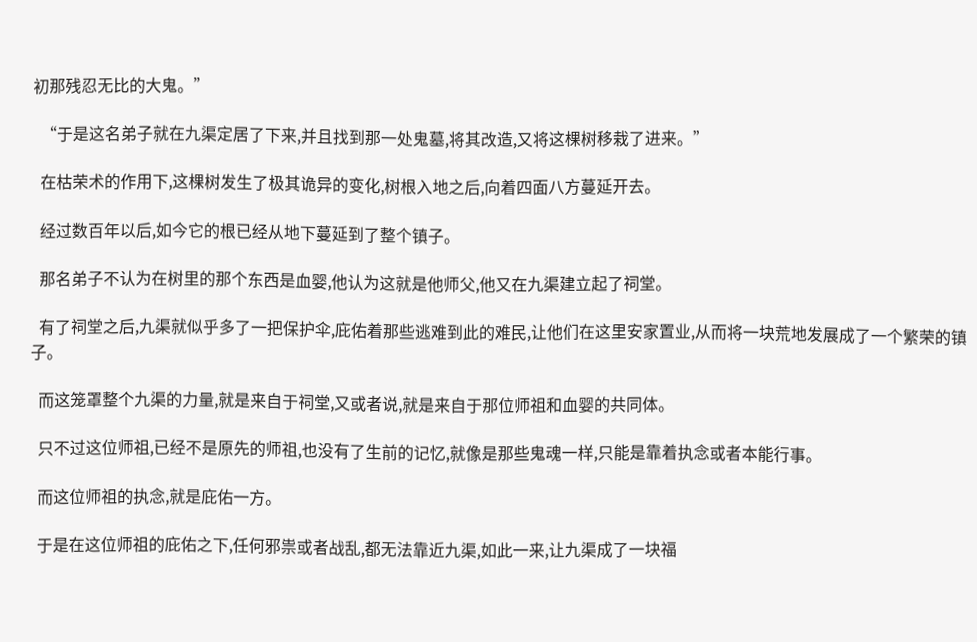初那残忍无比的大鬼。”

  “于是这名弟子就在九渠定居了下来,并且找到那一处鬼墓,将其改造,又将这棵树移栽了进来。”

  在枯荣术的作用下,这棵树发生了极其诡异的变化,树根入地之后,向着四面八方蔓延开去。

  经过数百年以后,如今它的根已经从地下蔓延到了整个镇子。

  那名弟子不认为在树里的那个东西是血婴,他认为这就是他师父,他又在九渠建立起了祠堂。

  有了祠堂之后,九渠就似乎多了一把保护伞,庇佑着那些逃难到此的难民,让他们在这里安家置业,从而将一块荒地发展成了一个繁荣的镇子。

  而这笼罩整个九渠的力量,就是来自于祠堂,又或者说,就是来自于那位师祖和血婴的共同体。

  只不过这位师祖,已经不是原先的师祖,也没有了生前的记忆,就像是那些鬼魂一样,只能是靠着执念或者本能行事。

  而这位师祖的执念,就是庇佑一方。

  于是在这位师祖的庇佑之下,任何邪祟或者战乱,都无法靠近九渠,如此一来,让九渠成了一块福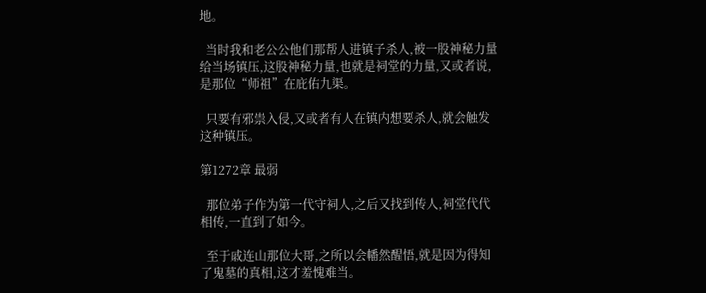地。

  当时我和老公公他们那帮人进镇子杀人,被一股神秘力量给当场镇压,这股神秘力量,也就是祠堂的力量,又或者说,是那位“师祖”在庇佑九渠。

  只要有邪祟入侵,又或者有人在镇内想要杀人,就会触发这种镇压。

第1272章 最弱

  那位弟子作为第一代守祠人,之后又找到传人,祠堂代代相传,一直到了如今。

  至于戚连山那位大哥,之所以会幡然醒悟,就是因为得知了鬼墓的真相,这才羞愧难当。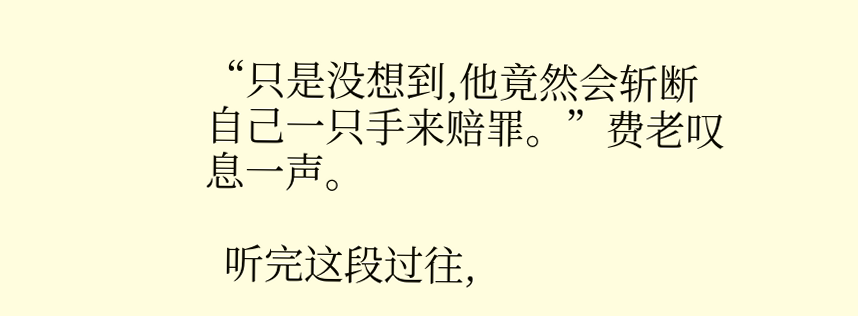“只是没想到,他竟然会斩断自己一只手来赔罪。”费老叹息一声。

  听完这段过往,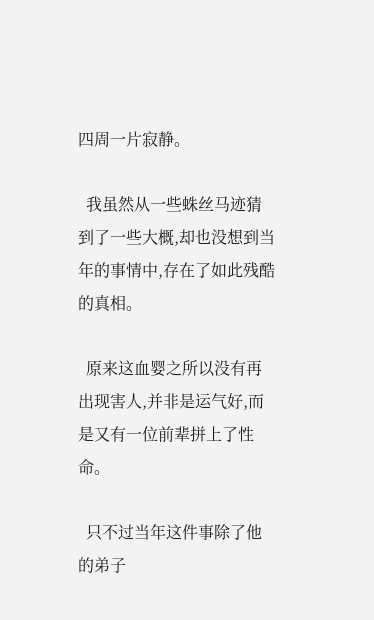四周一片寂静。

  我虽然从一些蛛丝马迹猜到了一些大概,却也没想到当年的事情中,存在了如此残酷的真相。

  原来这血婴之所以没有再出现害人,并非是运气好,而是又有一位前辈拼上了性命。

  只不过当年这件事除了他的弟子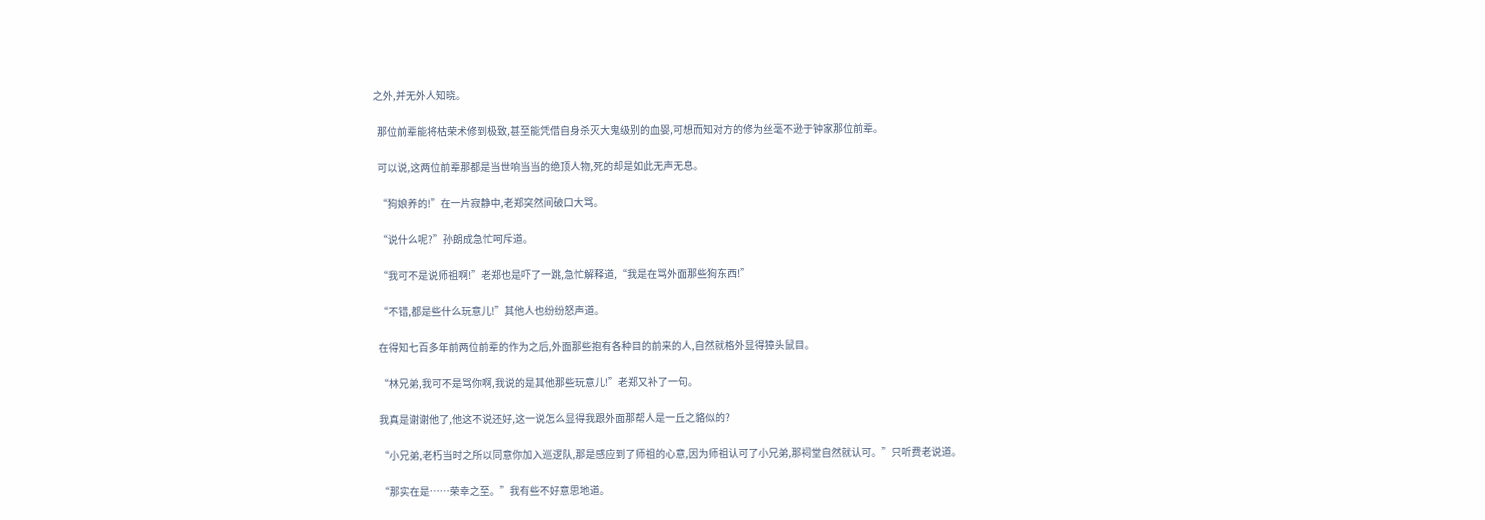之外,并无外人知晓。

  那位前辈能将枯荣术修到极致,甚至能凭借自身杀灭大鬼级别的血婴,可想而知对方的修为丝毫不逊于钟家那位前辈。

  可以说,这两位前辈那都是当世响当当的绝顶人物,死的却是如此无声无息。

  “狗娘养的!”在一片寂静中,老郑突然间破口大骂。

  “说什么呢?”孙朗成急忙呵斥道。

  “我可不是说师祖啊!”老郑也是吓了一跳,急忙解释道,“我是在骂外面那些狗东西!”

  “不错,都是些什么玩意儿!”其他人也纷纷怒声道。

  在得知七百多年前两位前辈的作为之后,外面那些抱有各种目的前来的人,自然就格外显得獐头鼠目。

  “林兄弟,我可不是骂你啊,我说的是其他那些玩意儿!”老郑又补了一句。

  我真是谢谢他了,他这不说还好,这一说怎么显得我跟外面那帮人是一丘之貉似的?

  “小兄弟,老朽当时之所以同意你加入巡逻队,那是感应到了师祖的心意,因为师祖认可了小兄弟,那祠堂自然就认可。”只听费老说道。

  “那实在是……荣幸之至。”我有些不好意思地道。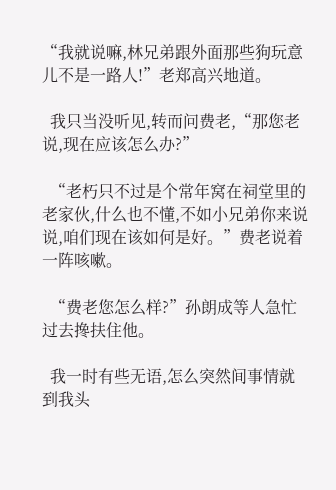“我就说嘛,林兄弟跟外面那些狗玩意儿不是一路人!”老郑高兴地道。

  我只当没听见,转而问费老,“那您老说,现在应该怎么办?”

  “老朽只不过是个常年窝在祠堂里的老家伙,什么也不懂,不如小兄弟你来说说,咱们现在该如何是好。”费老说着一阵咳嗽。

  “费老您怎么样?”孙朗成等人急忙过去搀扶住他。

  我一时有些无语,怎么突然间事情就到我头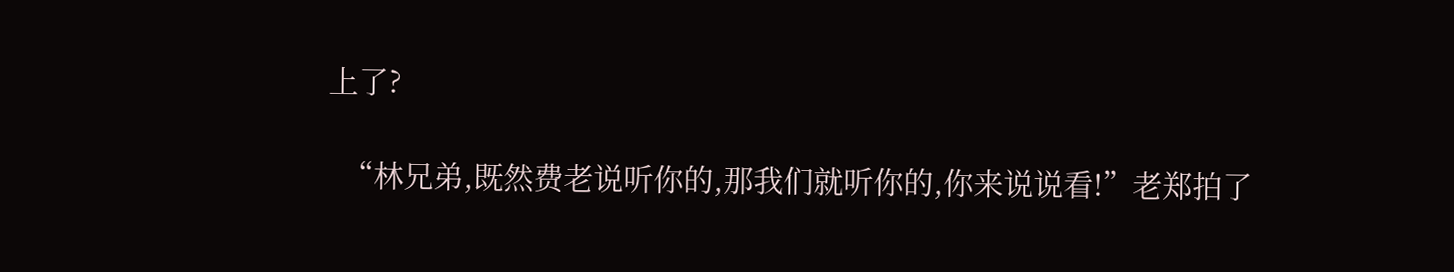上了?

  “林兄弟,既然费老说听你的,那我们就听你的,你来说说看!”老郑拍了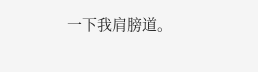一下我肩膀道。